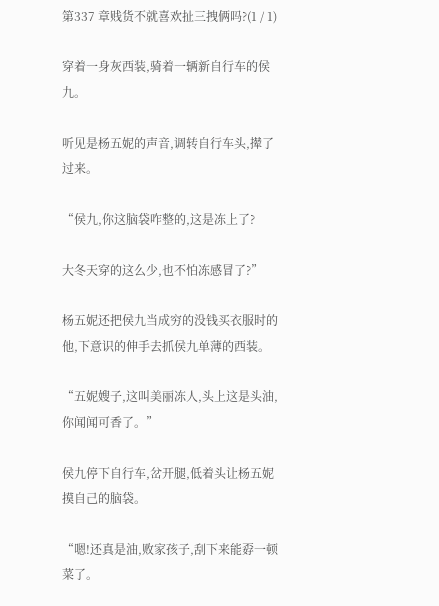第337 章贱货不就喜欢扯三拽俩吗?(1 / 1)

穿着一身灰西装,骑着一辆新自行车的侯九。

听见是杨五妮的声音,调转自行车头,撵了过来。

“侯九,你这脑袋咋整的,这是冻上了?

大冬天穿的这么少,也不怕冻感冒了?”

杨五妮还把侯九当成穷的没钱买衣服时的他,下意识的伸手去抓侯九单薄的西装。

“五妮嫂子,这叫美丽冻人,头上这是头油,你闻闻可香了。”

侯九停下自行车,岔开腿,低着头让杨五妮摸自己的脑袋。

“嗯!还真是油,败家孩子,刮下来能孬一顿菜了。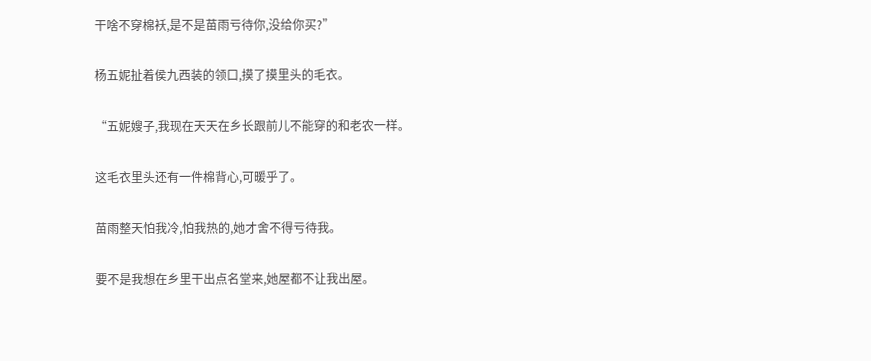干啥不穿棉袄,是不是苗雨亏待你,没给你买?”

杨五妮扯着侯九西装的领口,摸了摸里头的毛衣。

“五妮嫂子,我现在天天在乡长跟前儿不能穿的和老农一样。

这毛衣里头还有一件棉背心,可暖乎了。

苗雨整天怕我冷,怕我热的,她才舍不得亏待我。

要不是我想在乡里干出点名堂来,她屋都不让我出屋。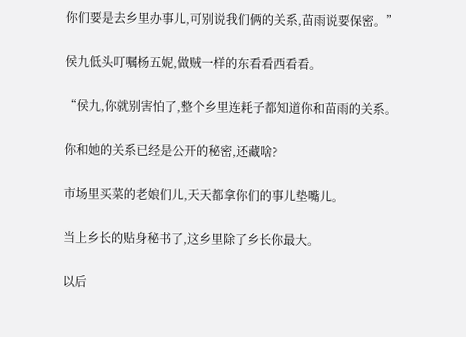你们要是去乡里办事儿,可别说我们俩的关系,苗雨说要保密。”

侯九低头叮嘱杨五妮,做贼一样的东看看西看看。

“侯九,你就别害怕了,整个乡里连耗子都知道你和苗雨的关系。

你和她的关系已经是公开的秘密,还藏啥?

市场里买菜的老娘们儿,天天都拿你们的事儿垫嘴儿。

当上乡长的贴身秘书了,这乡里除了乡长你最大。

以后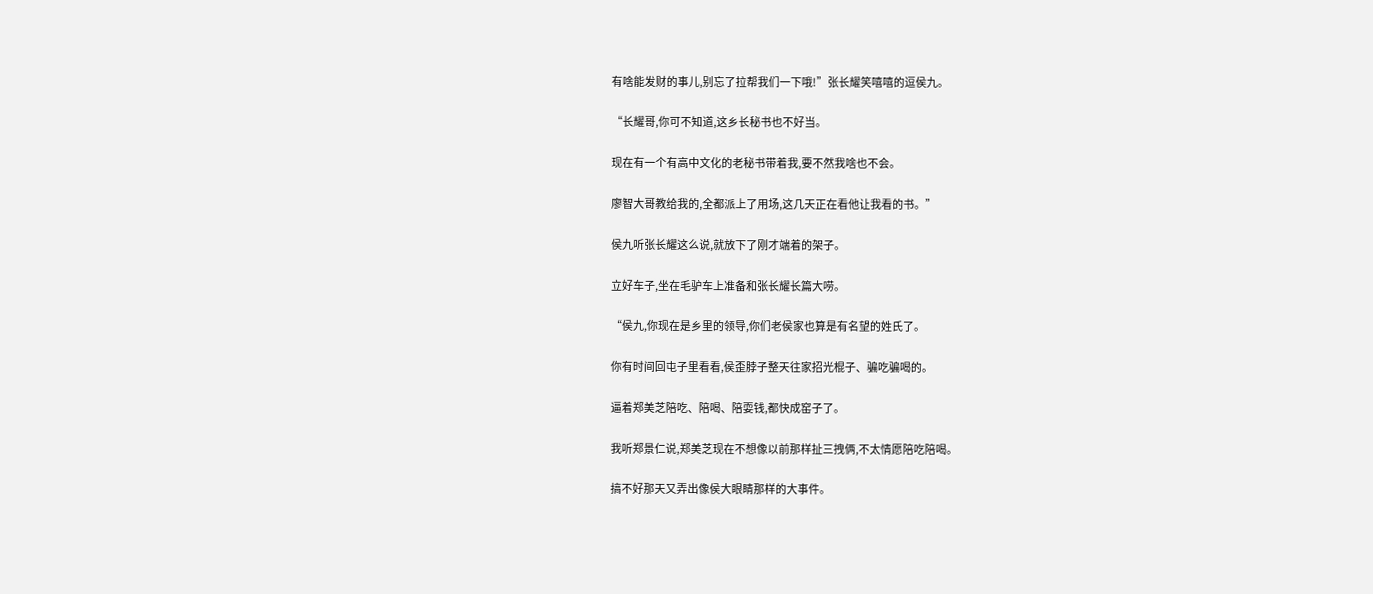有啥能发财的事儿,别忘了拉帮我们一下哦!”张长耀笑嘻嘻的逗侯九。

“长耀哥,你可不知道,这乡长秘书也不好当。

现在有一个有高中文化的老秘书带着我,要不然我啥也不会。

廖智大哥教给我的,全都派上了用场,这几天正在看他让我看的书。”

侯九听张长耀这么说,就放下了刚才端着的架子。

立好车子,坐在毛驴车上准备和张长耀长篇大唠。

“侯九,你现在是乡里的领导,你们老侯家也算是有名望的姓氏了。

你有时间回屯子里看看,侯歪脖子整天往家招光棍子、骗吃骗喝的。

逼着郑美芝陪吃、陪喝、陪耍钱,都快成窑子了。

我听郑景仁说,郑美芝现在不想像以前那样扯三拽俩,不太情愿陪吃陪喝。

搞不好那天又弄出像侯大眼睛那样的大事件。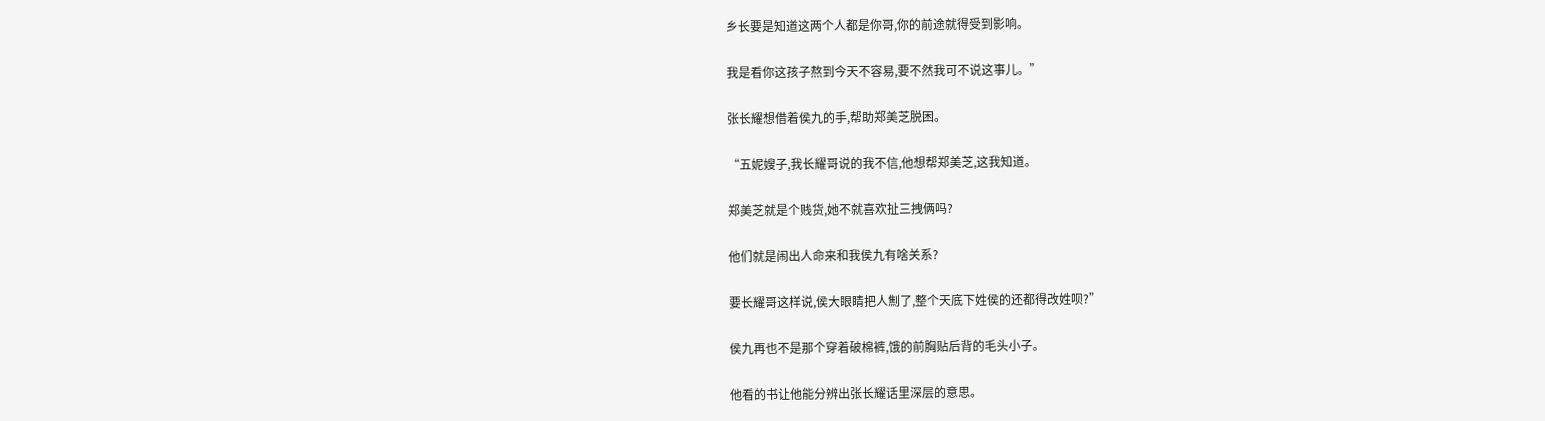乡长要是知道这两个人都是你哥,你的前途就得受到影响。

我是看你这孩子熬到今天不容易,要不然我可不说这事儿。”

张长耀想借着侯九的手,帮助郑美芝脱困。

“五妮嫂子,我长耀哥说的我不信,他想帮郑美芝,这我知道。

郑美芝就是个贱货,她不就喜欢扯三拽俩吗?

他们就是闹出人命来和我侯九有啥关系?

要长耀哥这样说,侯大眼睛把人劁了,整个天底下姓侯的还都得改姓呗?”

侯九再也不是那个穿着破棉裤,饿的前胸贴后背的毛头小子。

他看的书让他能分辨出张长耀话里深层的意思。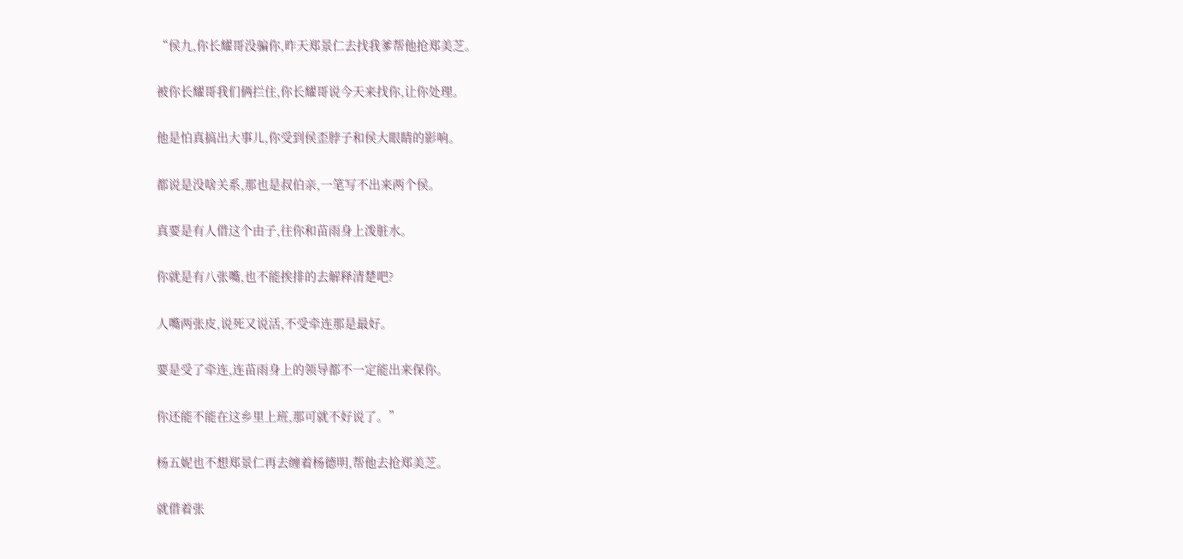“侯九,你长耀哥没骗你,昨天郑景仁去找我爹帮他抢郑美芝。

被你长耀哥我们俩拦住,你长耀哥说今天来找你,让你处理。

他是怕真搞出大事儿,你受到侯歪脖子和侯大眼睛的影响。

都说是没啥关系,那也是叔伯亲,一笔写不出来两个侯。

真要是有人借这个由子,往你和苗雨身上泼脏水。

你就是有八张嘴,也不能挨排的去解释清楚吧?

人嘴两张皮,说死又说活,不受牵连那是最好。

要是受了牵连,连苗雨身上的领导都不一定能出来保你。

你还能不能在这乡里上班,那可就不好说了。”

杨五妮也不想郑景仁再去缠着杨德明,帮他去抢郑美芝。

就借着张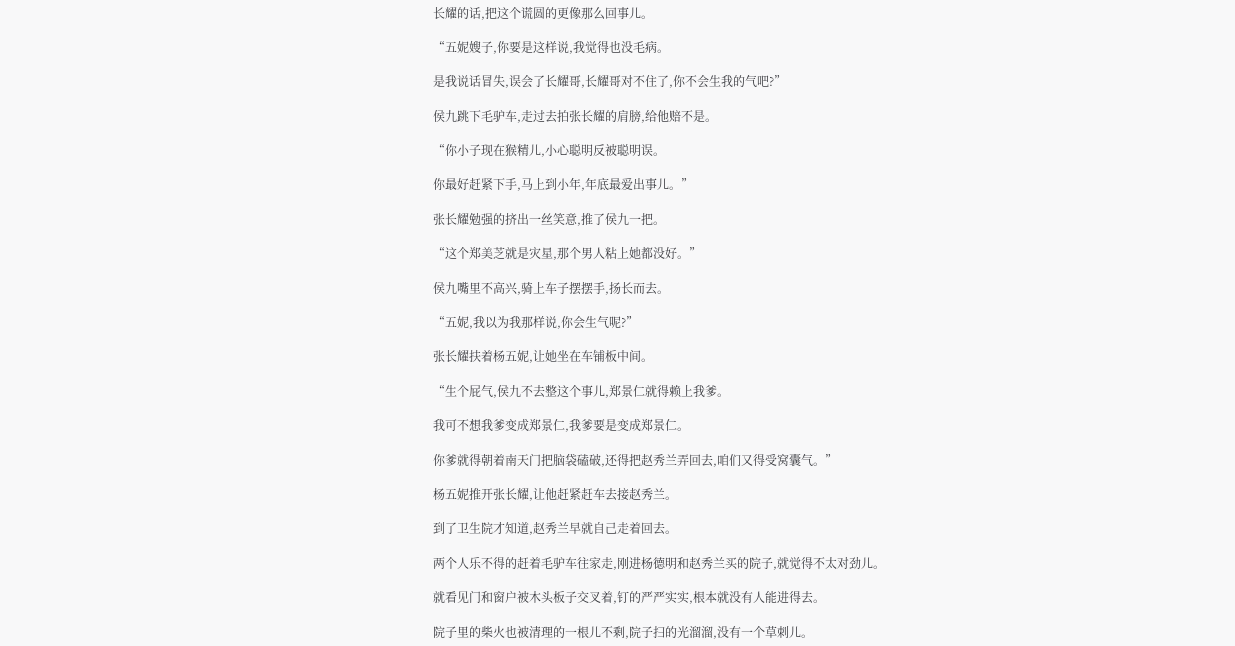长耀的话,把这个谎圆的更像那么回事儿。

“五妮嫂子,你要是这样说,我觉得也没毛病。

是我说话冒失,误会了长耀哥,长耀哥对不住了,你不会生我的气吧?”

侯九跳下毛驴车,走过去拍张长耀的肩膀,给他赔不是。

“你小子现在猴精儿,小心聪明反被聪明误。

你最好赶紧下手,马上到小年,年底最爱出事儿。”

张长耀勉强的挤出一丝笑意,推了侯九一把。

“这个郑美芝就是灾星,那个男人粘上她都没好。”

侯九嘴里不高兴,骑上车子摆摆手,扬长而去。

“五妮,我以为我那样说,你会生气呢?”

张长耀扶着杨五妮,让她坐在车铺板中间。

“生个屁气,侯九不去整这个事儿,郑景仁就得赖上我爹。

我可不想我爹变成郑景仁,我爹要是变成郑景仁。

你爹就得朝着南天门把脑袋磕破,还得把赵秀兰弄回去,咱们又得受窝囊气。”

杨五妮推开张长耀,让他赶紧赶车去接赵秀兰。

到了卫生院才知道,赵秀兰早就自己走着回去。

两个人乐不得的赶着毛驴车往家走,刚进杨德明和赵秀兰买的院子,就觉得不太对劲儿。

就看见门和窗户被木头板子交叉着,钉的严严实实,根本就没有人能进得去。

院子里的柴火也被清理的一根儿不剩,院子扫的光溜溜,没有一个草刺儿。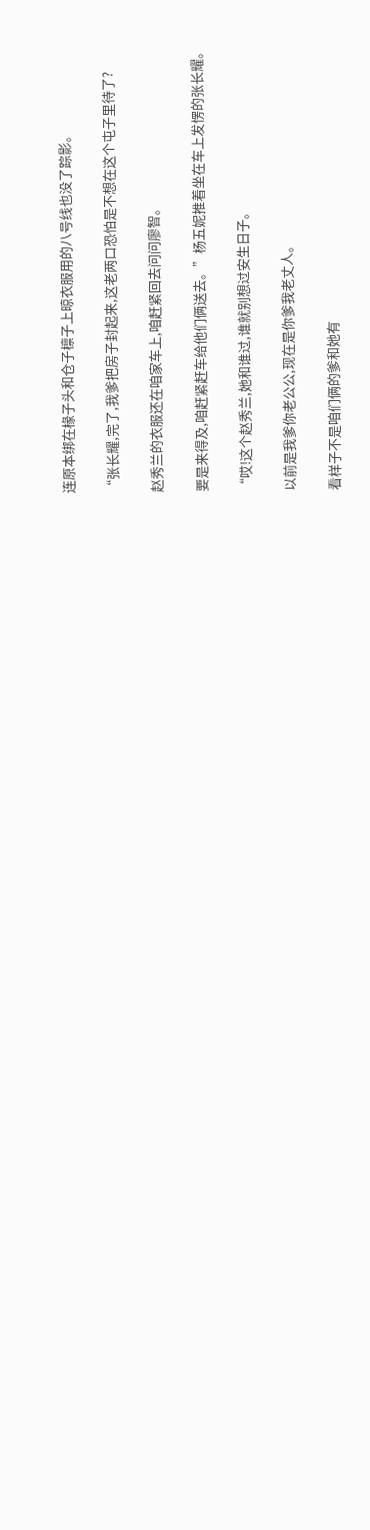连原本绑在椽子头和仓子檩子上晾衣服用的八号线也没了踪影。

“张长耀,完了,我爹把房子封起来,这老两口恐怕是不想在这个屯子里待了?

赵秀兰的衣服还在咱家车上,咱赶紧回去问问廖智。

要是来得及,咱赶紧赶车给他们俩送去。”杨五妮推着坐在车上发愣的张长耀。

“哎!这个赵秀兰,她和谁过,谁就别想过安生日子。

以前是我爹你老公公,现在是你爹我老丈人。

看样子不是咱们俩的爹和她有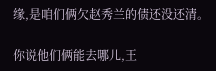缘,是咱们俩欠赵秀兰的债还没还清。

你说他们俩能去哪儿,王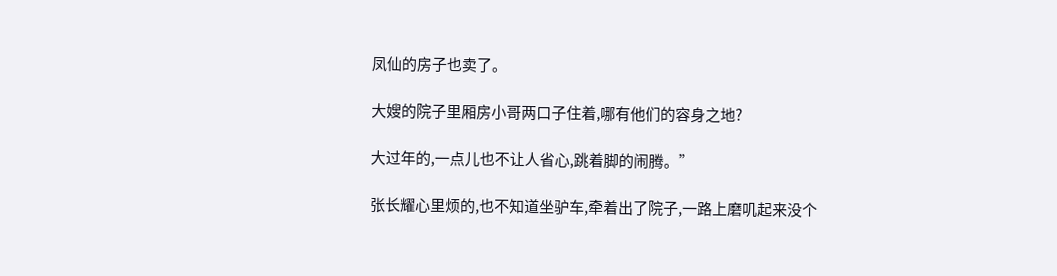凤仙的房子也卖了。

大嫂的院子里厢房小哥两口子住着,哪有他们的容身之地?

大过年的,一点儿也不让人省心,跳着脚的闹腾。”

张长耀心里烦的,也不知道坐驴车,牵着出了院子,一路上磨叽起来没个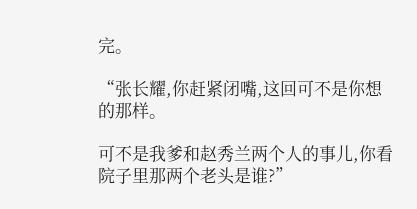完。

“张长耀,你赶紧闭嘴,这回可不是你想的那样。

可不是我爹和赵秀兰两个人的事儿,你看院子里那两个老头是谁?”